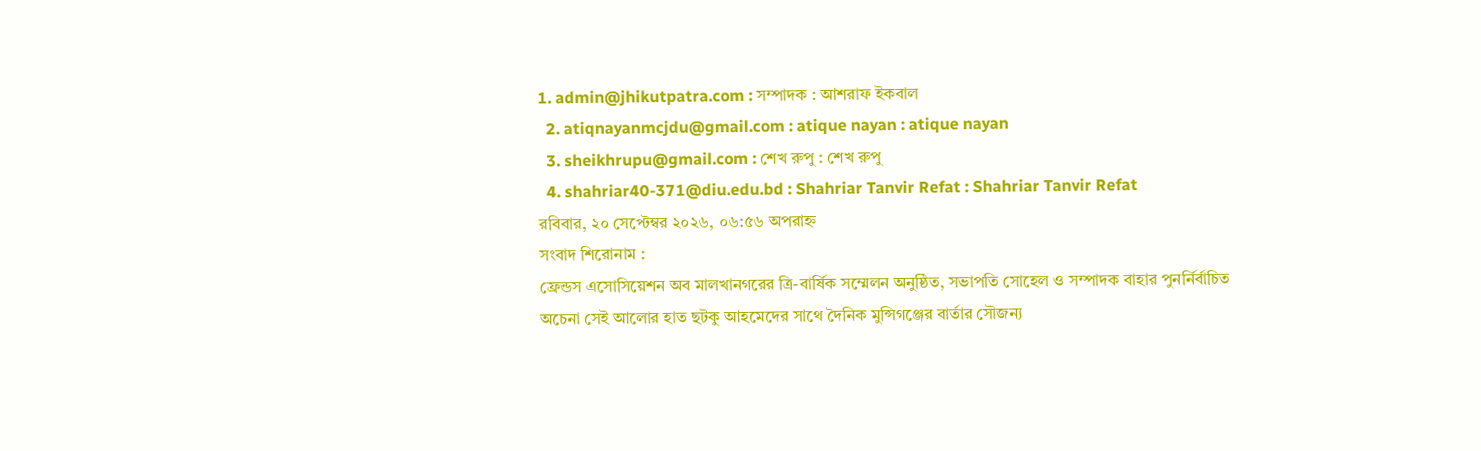1. admin@jhikutpatra.com : সম্পাদক : আশরাফ ইকবাল
  2. atiqnayanmcjdu@gmail.com : atique nayan : atique nayan
  3. sheikhrupu@gmail.com : শেখ রুপু : শেখ রুপু
  4. shahriar40-371@diu.edu.bd : Shahriar Tanvir Refat : Shahriar Tanvir Refat
রবিবার, ২০ সেপ্টেম্বর ২০২৬, ০৬:৫৬ অপরাহ্ন
সংবাদ শিরোনাম :
ফ্রেন্ডস এসোসিয়েশন অব মালখানগরের ত্রি-বার্ষিক সম্মেলন অনুষ্ঠিত, সভাপতি সোহেল ও সম্পাদক বাহার পুনর্নির্বাচিত অচেনা সেই আলোর হাত ছটকু আহমেদের সাথে দৈনিক মুন্সিগঞ্জের বার্তার সৌজন্য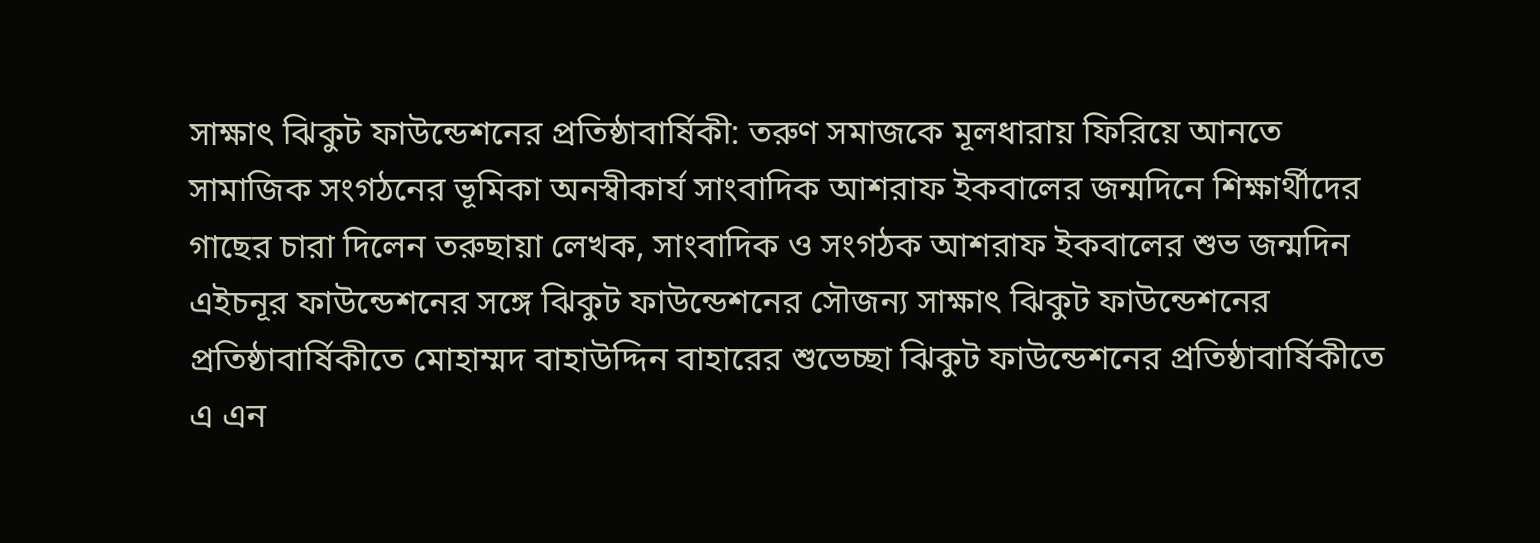সাক্ষাৎ ঝিকুট ফাউন্ডেশনের প্রতিষ্ঠাবার্ষিকী: তরুণ সমাজকে মূলধারায় ফিরিয়ে আনতে সামাজিক সংগঠনের ভূমিকা অনস্বীকার্য সাংবাদিক আশরাফ ইকবালের জন্মদিনে শিক্ষার্থীদের গাছের চারা দিলেন তরুছায়া লেখক, সাংবাদিক ও সংগঠক আশরাফ ইকবালের শুভ জন্মদিন এইচনূর ফাউন্ডেশনের সঙ্গে ঝিকুট ফাউন্ডেশনের সৌজন্য সাক্ষাৎ ঝিকুট ফাউন্ডেশনের প্রতিষ্ঠাবার্ষিকীতে মোহাম্মদ বাহাউদ্দিন বাহারের শুভেচ্ছা ঝিকুট ফাউন্ডেশনের প্রতিষ্ঠাবার্ষিকীতে এ এন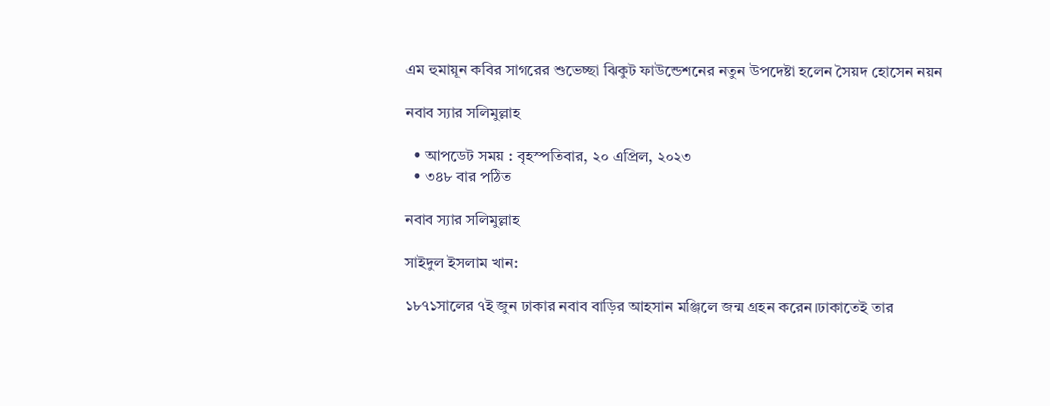এম হুমায়ূন কবির সাগরের শুভেচ্ছা ঝিকুট ফাউন্ডেশনের নতুন উপদেষ্টা হলেন সৈয়দ হোসেন নয়ন

নবাব স্যার সলিমুল্লাহ

  • আপডেট সময় : বৃহস্পতিবার, ২০ এপ্রিল, ২০২৩
  • ৩৪৮ বার পঠিত

নবাব স্যার সলিমুল্লাহ

সাইদুল ইসলাম খান:

১৮৭১সালের ৭ই জুন ঢাকার নবাব বাড়ির আহসান মঞ্জিলে জন্ম গ্ৰহন করেন।ঢাকাতেই তার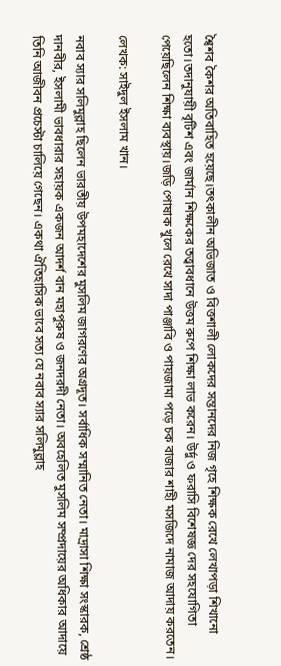শ্বৈশব কৈশর অতিবাহিত হয়েছে।তৎকালীন অভিজাত ও বিত্তশালী লোকদের সন্তানদের নিজ গৃহে শিক্ষক রেখে লেখাপড়া শিখানো হতো।তদানুযায়ী বৃটিশ এবং জার্মান শিক্ষকের তত্ত্বাবধানে উত্তম রুপে শিক্ষা লাভ করেন। উর্দু ও ফরাসি বিশেষজ্ঞ দের সহযোগিতা পেয়েছিলেন শিক্ষা ব্যবস্থায়।জড়ি পোষাক খুলে রেখে সাদা পাঞ্জাবি ও পায়জামা পড়ে চক বাজার শাহী মসজিদে নামাজ আদায় করতেন।

লেখক: সাইদুল ইসলাম খান।

নবাব স্যার সলিমুল্লাহ ছিলেন ভারতীয় উপমহাদেশের মুসলিম জাগরণের অগ্রদূত। সর্বাধিক সম্মানিত নেতা। মাদ্রাসা শিক্ষা সংস্কারক, শ্রেষ্ঠ দানবীর, ইসলামী ভাবধারার সহায়ক একজন আদর্শ বান মহাপুরুষ ও জনদরদী নেতা। অবহেলিত মুসলিম সম্প্রদায়ের অধিকার আদায়ে তিনি আজীবন প্রচেস্টা চালিয়ে গেছেন। একথা ঐতিহাসিক ভাবে সত্য যে নবাব স্যার সলিমুল্লাহ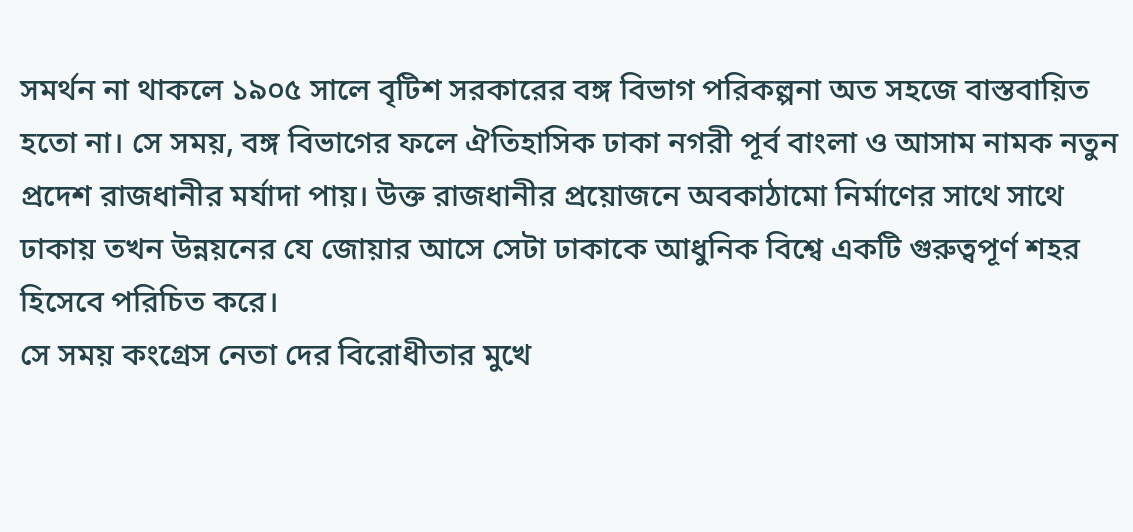সমর্থন না থাকলে ১৯০৫ সালে বৃটিশ সরকারের বঙ্গ বিভাগ পরিকল্পনা অত সহজে বাস্তবায়িত হতো না। সে সময়, বঙ্গ বিভাগের ফলে ঐতিহাসিক ঢাকা নগরী পূর্ব বাংলা ও আসাম নামক নতুন প্রদেশ রাজধানীর মর্যাদা পায়। উক্ত রাজধানীর প্রয়োজনে অবকাঠামো নির্মাণের সাথে সাথে ঢাকায় তখন উন্নয়নের যে জোয়ার আসে সেটা ঢাকাকে আধুনিক বিশ্বে একটি গুরুত্বপূর্ণ শহর হিসেবে পরিচিত করে।
সে সময় কংগ্রেস নেতা দের বিরোধীতার মুখে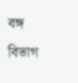বঙ্গ বিভাগ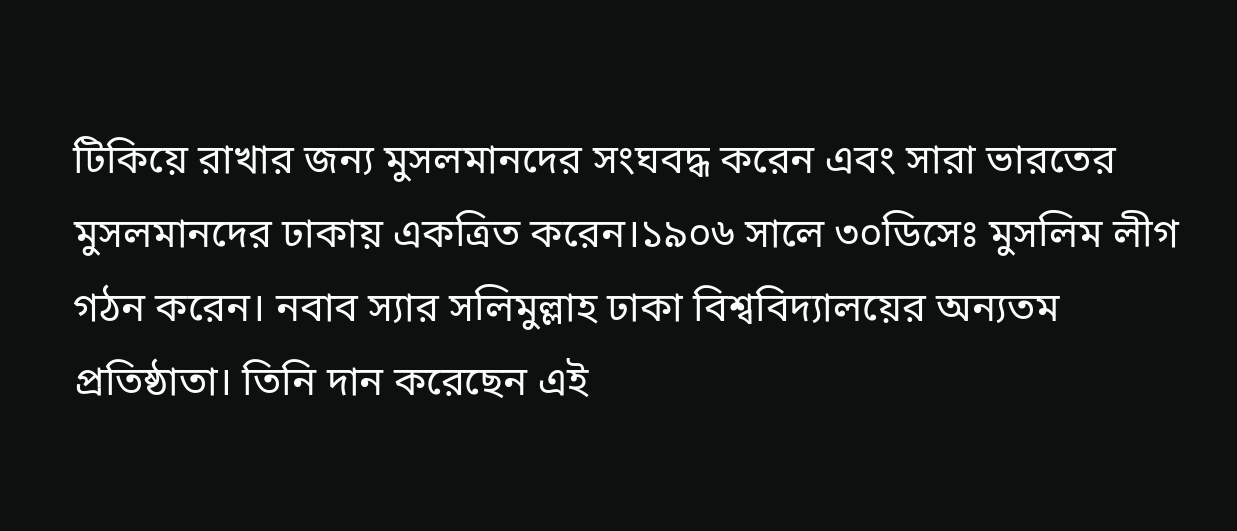টিকিয়ে রাখার জন্য মুসলমানদের সংঘবদ্ধ করেন এবং সারা ভারতের মুসলমানদের ঢাকায় একত্রিত করেন।১৯০৬ সালে ৩০ডিসেঃ মুসলিম লীগ গঠন করেন। নবাব স্যার সলিমুল্লাহ ঢাকা বিশ্ববিদ্যালয়ের অন্যতম প্রতিষ্ঠাতা। তিনি দান করেছেন এই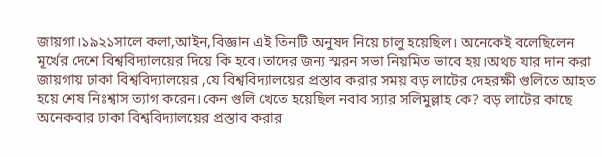জায়গা।১৯২১সালে কলা,আইন,বিজ্ঞান এই তিনটি অনুষদ নিয়ে চালু হয়েছিল। অনেকেই বলেছিলেন মূর্খের দেশে বিশ্ববিদ্যালয়ের দিয়ে কি হবে।তাদের জন্য স্মরন সভা নিয়মিত ভাবে হয়।অথচ যার দান করা জায়গায় ঢাকা বিশ্ববিদ্যালয়ের ,যে বিশ্ববিদ্যালয়ের প্রস্তাব করার সময় বড় লাটের দেহরক্ষী গুলিতে আহত হয়ে শেষ নিঃশ্বাস ত্যাগ করেন।কেন গুলি খেতে হয়েছিল নবাব স্যার সলিমুল্লাহ কে? বড় লাটের কাছে অনেকবার ঢাকা বিশ্ববিদ্যালয়ের প্রস্তাব করার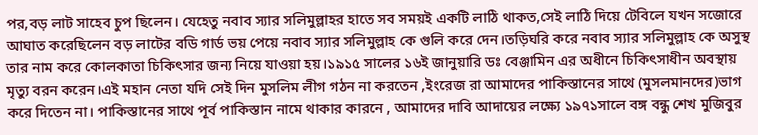পর,বড় লাট সাহেব চুপ ছিলেন। যেহেতু নবাব স্যার সলিমুল্লাহর হাতে সব সময়ই একটি লাঠি থাকত,সেই লাঠি দিয়ে টেবিলে যখন সজোরে আঘাত করেছিলেন বড় লাটের বডি গার্ড ভয় পেয়ে নবাব স্যার সলিমুল্লাহ কে গুলি করে দেন।তড়িঘরি করে নবাব স্যার সলিমুল্লাহ কে অসুস্থ তার নাম করে কোলকাতা চিকিৎসার জন্য নিয়ে যাওয়া হয়।১৯১৫ সালের ১৬ই জানুয়ারি ডঃ বেঞ্জামিন এর অধীনে চিকিৎসাধীন অবস্থায় মৃত্যু বরন করেন।এই মহান নেতা যদি সেই দিন মুসলিম লীগ গঠন না করতেন ,ইংরেজ রা আমাদের পাকিস্তানের সাথে (মুসলমানদের)ভাগ করে দিতেন না। পাকিস্তানের সাথে পূর্ব পাকিস্তান নামে থাকার কারনে , আমাদের দাবি আদায়ের লক্ষ্যে ১৯৭১সালে বঙ্গ বন্ধু শেখ মুজিবুর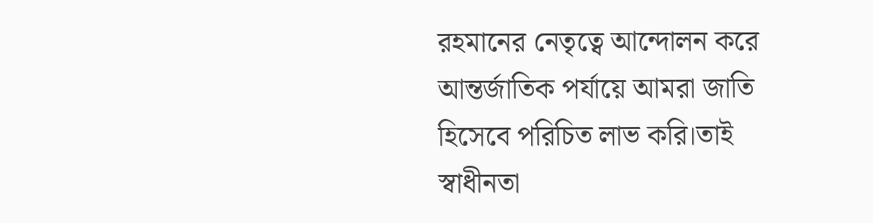রহমানের নেতৃত্বে আন্দোলন করে আন্তর্জাতিক পর্যায়ে আমরা জাতি হিসেবে পরিচিত লাভ করি।তাই স্বাধীনতা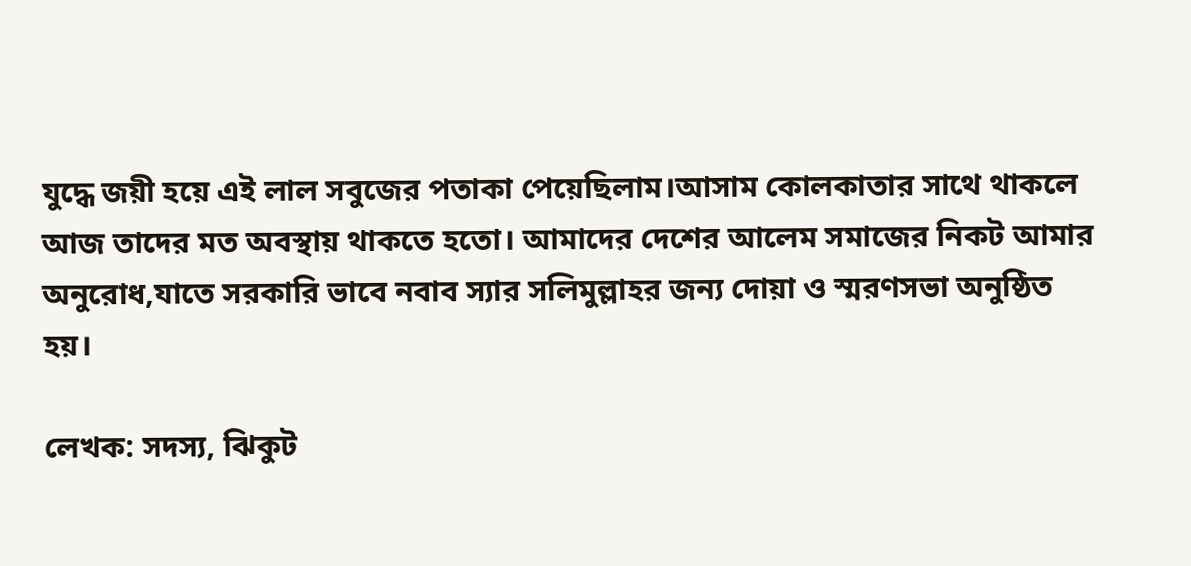যুদ্ধে জয়ী হয়ে এই লাল সবুজের পতাকা পেয়েছিলাম।আসাম কোলকাতার সাথে থাকলে আজ তাদের মত অবস্থায় থাকতে হতো। আমাদের দেশের আলেম সমাজের নিকট আমার অনুরোধ,যাতে সরকারি ভাবে নবাব স্যার সলিমুল্লাহর জন্য দোয়া ও স্মরণসভা অনুষ্ঠিত হয়।

লেখক: সদস্য, ঝিকুট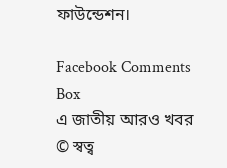ফাউন্ডেশন।

Facebook Comments Box
এ জাতীয় আরও খবর
© স্বত্ব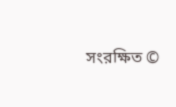সংরক্ষিত ©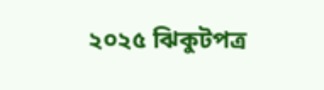২০২৫ ঝিকুটপত্র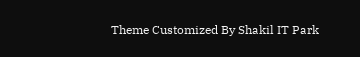Theme Customized By Shakil IT Park